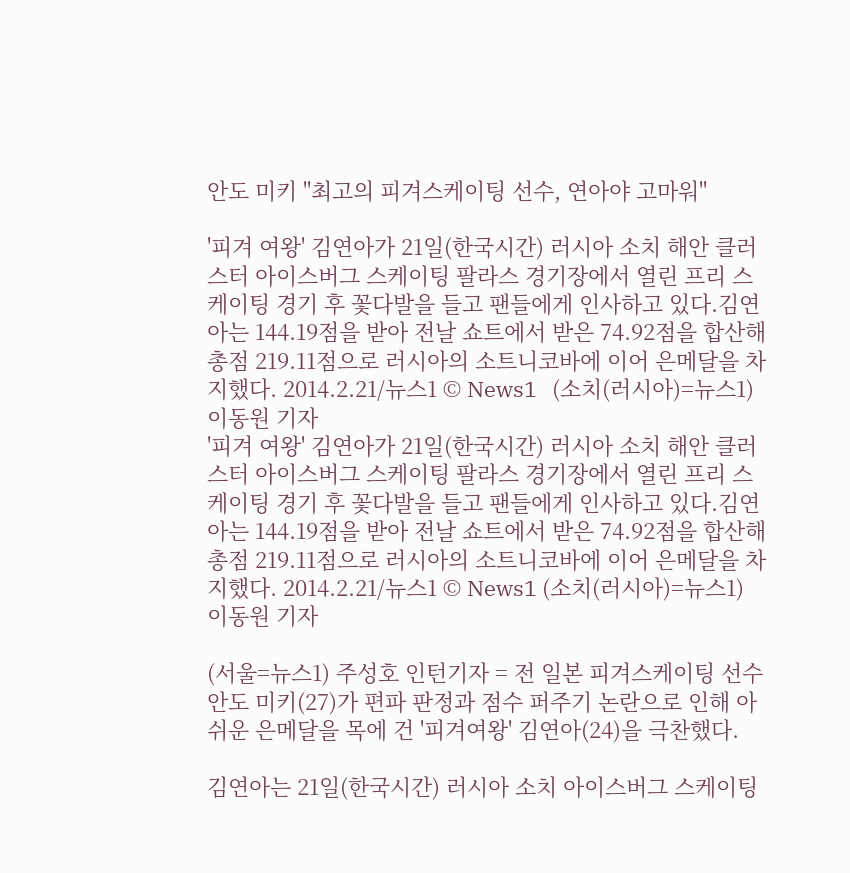안도 미키 "최고의 피겨스케이팅 선수, 연아야 고마워"

'피겨 여왕' 김연아가 21일(한국시간) 러시아 소치 해안 클러스터 아이스버그 스케이팅 팔라스 경기장에서 열린 프리 스케이팅 경기 후 꽃다발을 들고 팬들에게 인사하고 있다.김연아는 144.19점을 받아 전날 쇼트에서 받은 74.92점을 합산해 총점 219.11점으로 러시아의 소트니코바에 이어 은메달을 차지했다. 2014.2.21/뉴스1 © News1   (소치(러시아)=뉴스1) 이동원 기자
'피겨 여왕' 김연아가 21일(한국시간) 러시아 소치 해안 클러스터 아이스버그 스케이팅 팔라스 경기장에서 열린 프리 스케이팅 경기 후 꽃다발을 들고 팬들에게 인사하고 있다.김연아는 144.19점을 받아 전날 쇼트에서 받은 74.92점을 합산해 총점 219.11점으로 러시아의 소트니코바에 이어 은메달을 차지했다. 2014.2.21/뉴스1 © News1 (소치(러시아)=뉴스1) 이동원 기자

(서울=뉴스1) 주성호 인턴기자 = 전 일본 피겨스케이팅 선수 안도 미키(27)가 편파 판정과 점수 퍼주기 논란으로 인해 아쉬운 은메달을 목에 건 '피겨여왕' 김연아(24)을 극찬했다.

김연아는 21일(한국시간) 러시아 소치 아이스버그 스케이팅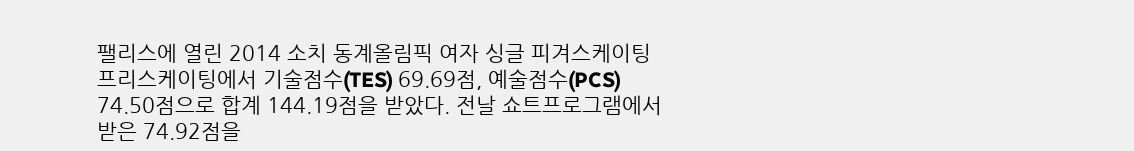팰리스에 열린 2014 소치 동계올림픽 여자 싱글 피겨스케이팅 프리스케이팅에서 기술점수(TES) 69.69점, 예술점수(PCS) 74.50점으로 합계 144.19점을 받았다. 전날 쇼트프로그램에서 받은 74.92점을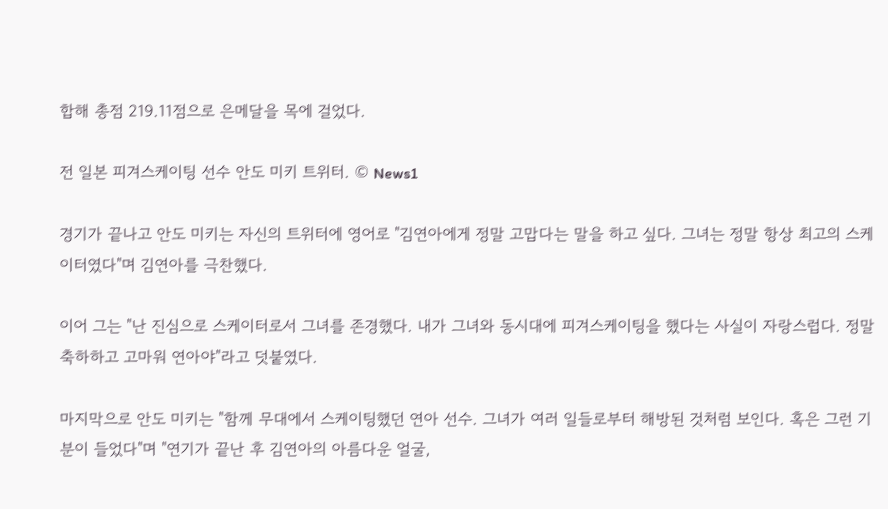합해 총점 219.11점으로 은메달을 목에 걸었다.

전 일본 피겨스케이팅 선수 안도 미키 트위터. © News1

경기가 끝나고 안도 미키는 자신의 트위터에 영어로 "김연아에게 정말 고맙다는 말을 하고 싶다. 그녀는 정말 항상 최고의 스케이터였다"며 김연아를 극찬했다.

이어 그는 "난 진심으로 스케이터로서 그녀를 존경했다. 내가 그녀와 동시대에 피겨스케이팅을 했다는 사실이 자랑스럽다. 정말 축하하고 고마워 연아야"라고 덧붙였다.

마지막으로 안도 미키는 "함께 무대에서 스케이팅했던 연아 선수. 그녀가 여러 일들로부터 해방된 것처럼 보인다. 혹은 그런 기분이 들었다"며 "연기가 끝난 후 김연아의 아름다운 얼굴,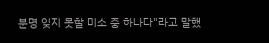분명 잊지 못할 미소 중 하나다"라고 말했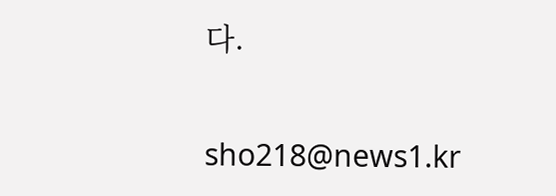다.

sho218@news1.kr